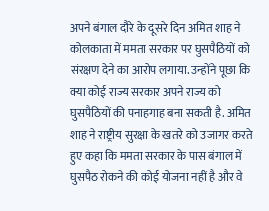अपने बंगाल दौरे के दूसरे दिन अमित शाह ने कोलकाता में ममता सरकार पर घुसपैठियों को संरक्षण देने का आरोप लगाया. उन्होंने पूछा कि क्या कोई राज्य सरकार अपने राज्य को घुसपैठियों की पनाहगाह बना सकती है. अमित शाह ने राष्ट्रीय सुरक्षा के खतरे को उजागर करते हुए कहा कि ममता सरकार के पास बंगाल में घुसपैठ रोकने की कोई योजना नहीं है और वे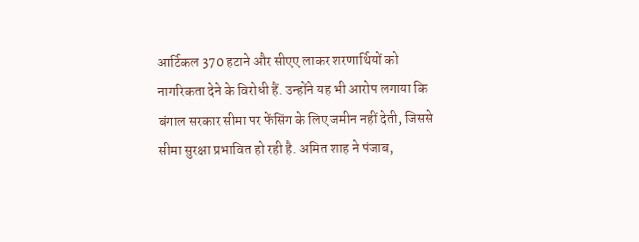आर्टिकल 370 हटाने और सीएए लाकर शरणार्थियों को नागरिकता देने के विरोधी हैं. उन्होंने यह भी आरोप लगाया कि बंगाल सरकार सीमा पर फेंसिंग के लिए जमीन नहीं देती, जिससे सीमा सुरक्षा प्रभावित हो रही है. अमित शाह ने पंजाब,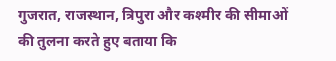गुजरात, राजस्थान, त्रिपुरा और कश्मीर की सीमाओं की तुलना करते हुए बताया कि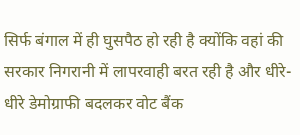सिर्फ बंगाल में ही घुसपैठ हो रही है क्योंकि वहां की सरकार निगरानी में लापरवाही बरत रही है और धीरे-धीरे डेमोग्राफी बदलकर वोट बैंक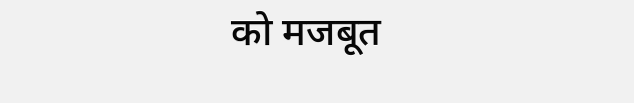को मजबूत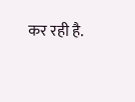कर रही है.